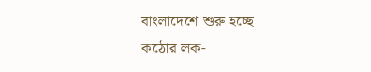বাংলাদেশে শুরু হচ্ছে কঠোর লক-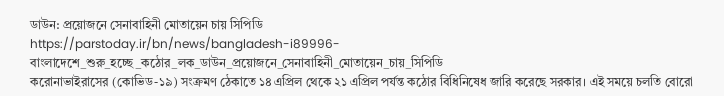ডাউন: প্রয়োজনে সেনাবাহিনী মোতায়েন চায় সিপিডি
https://parstoday.ir/bn/news/bangladesh-i89996-বাংলাদেশে_শুরু_হচ্ছে_কঠোর_লক_ডাউন_প্রয়োজনে_সেনাবাহিনী_মোতায়েন_চায়_সিপিডি
করোনাভাইরাসের (কোভিড-১৯) সংক্রমণ ঠেকাতে ১৪ এপ্রিল থেকে ২১ এপ্রিল পর্যন্ত কঠোর বিধিনিষেধ জারি করেছে সরকার। এই সময়ে চলতি বোরো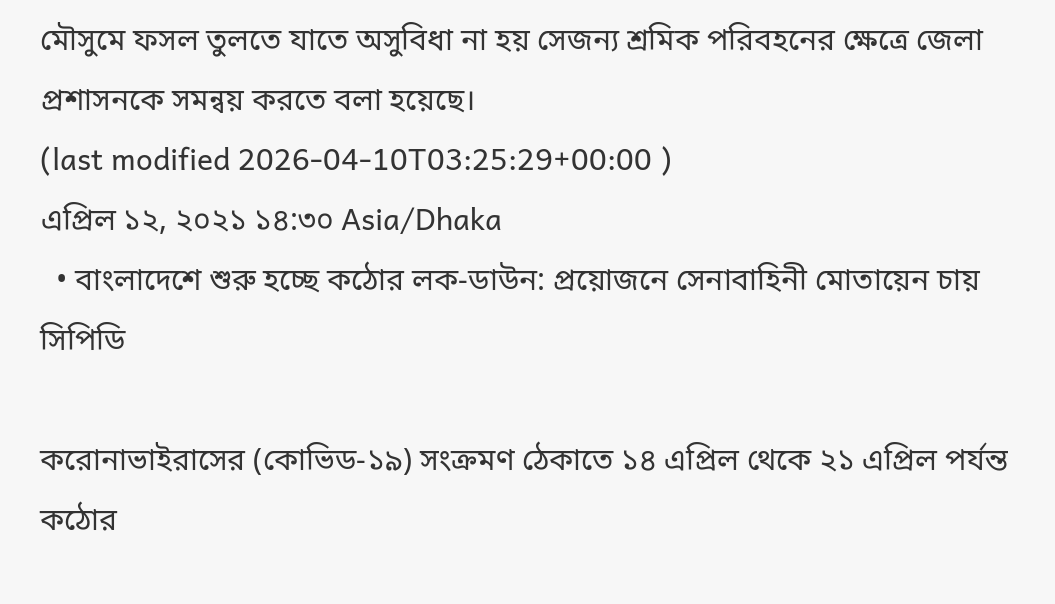মৌসুমে ফসল তুলতে যাতে অসুবিধা না হয় সেজন্য শ্রমিক পরিবহনের ক্ষেত্রে জেলা প্রশাসনকে সমন্বয় করতে বলা হয়েছে।
(last modified 2026-04-10T03:25:29+00:00 )
এপ্রিল ১২, ২০২১ ১৪:৩০ Asia/Dhaka
  • বাংলাদেশে শুরু হচ্ছে কঠোর লক-ডাউন: প্রয়োজনে সেনাবাহিনী মোতায়েন চায় সিপিডি

করোনাভাইরাসের (কোভিড-১৯) সংক্রমণ ঠেকাতে ১৪ এপ্রিল থেকে ২১ এপ্রিল পর্যন্ত কঠোর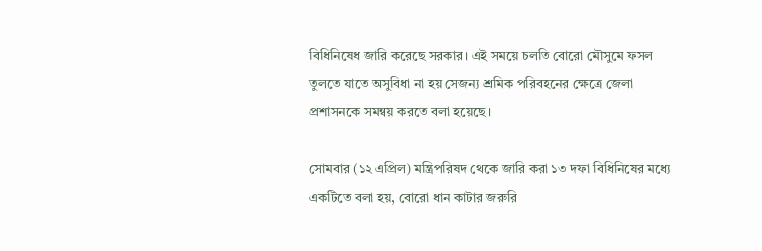বিধিনিষেধ জারি করেছে সরকার। এই সময়ে চলতি বোরো মৌসুমে ফসল তুলতে যাতে অসুবিধা না হয় সেজন্য শ্রমিক পরিবহনের ক্ষেত্রে জেলা প্রশাসনকে সমন্বয় করতে বলা হয়েছে।

সোমবার (১২ এপ্রিল) মন্ত্রিপরিষদ থেকে জারি করা ১৩ দফা বিধিনিষের মধ্যে একটিতে বলা হয়, বোরো ধান কাটার জরুরি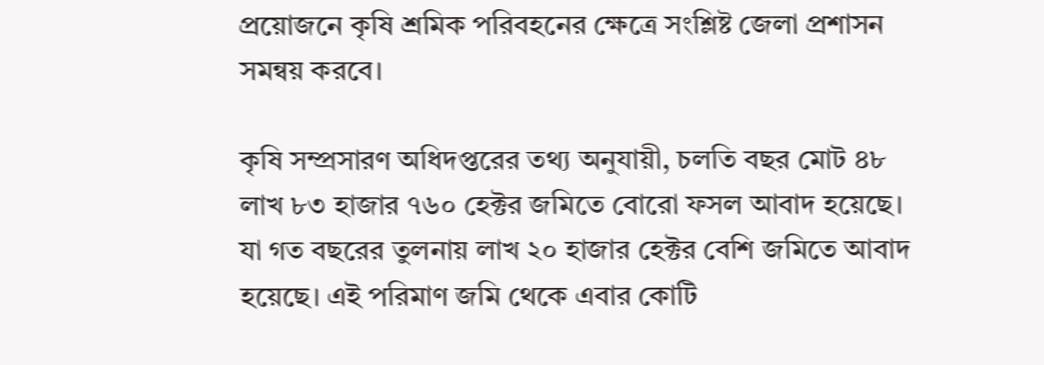প্রয়োজনে কৃষি শ্রমিক পরিবহনের ক্ষেত্রে সংশ্লিষ্ট জেলা প্রশাসন সমন্বয় করবে।

কৃষি সম্প্রসারণ অধিদপ্তরের তথ্য অনুযায়ী, চলতি বছর মোট ৪৮ লাখ ৮৩ হাজার ৭৬০ হেক্টর জমিতে বোরো ফসল আবাদ হয়েছে। যা গত বছরের তুলনায় লাখ ২০ হাজার হেক্টর বেশি জমিতে আবাদ হয়েছে। এই পরিমাণ জমি থেকে এবার কোটি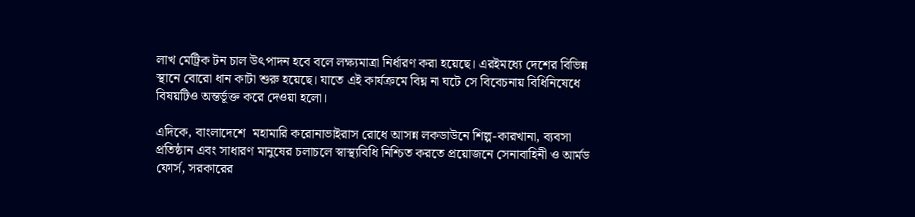লাখ মেট্রিক টন চাল উৎপাদন হবে বলে লক্ষ্যমাত্রা নির্ধারণ করা হয়েছে। এরইমধ্যে দেশের বিভিন্ন স্থানে বোরো ধান কাটা শুরু হয়েছে। যাতে এই কার্যক্রমে বিঘ্ন না ঘটে সে বিবেচনায় বিধিনিষেধে বিষয়টিও অন্তর্ভূক্ত করে দেওয়া হলো।

এদিকে, বাংলাদেশে  মহামারি করোনাভাইরাস রোধে আসন্ন লকডাউনে শিল্প-কারখানা, ব্যবসা প্রতিষ্ঠান এবং সাধারণ মানুষের চলাচলে স্বাস্থ্যবিধি নিশ্চিত করতে প্রয়োজনে সেনাবাহিনী ও আর্মড ফোর্স, সরকারের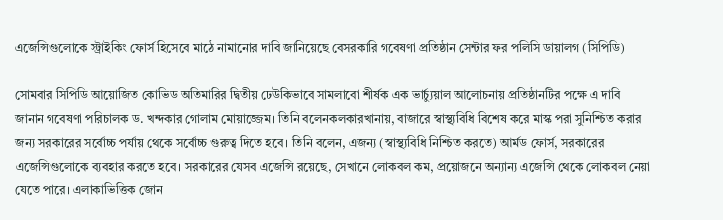এজেন্সিগুলোকে স্ট্রাইকিং ফোর্স হিসেবে মাঠে নামানোর দাবি জানিয়েছে বেসরকারি গবেষণা প্রতিষ্ঠান সেন্টার ফর পলিসি ডায়ালগ (সিপিডি)

সোমবার সিপিডি আয়োজিত কোভিড অতিমারির দ্বিতীয় ঢেউকিভাবে সামলাবো শীর্ষক এক ভার্চ্যুয়াল আলোচনায় প্রতিষ্ঠানটির পক্ষে এ দাবি জানান গবেষণা পরিচালক ড. খন্দকার গোলাম মোয়াজ্জেম। তিনি বলেনকলকারখানায়, বাজারে স্বাস্থ্যবিধি বিশেষ করে মাস্ক পরা সুনিশ্চিত করার জন্য সরকারের সর্বোচ্চ পর্যায় থেকে সর্বোচ্চ গুরুত্ব দিতে হবে। তিনি বলেন, এজন্য (স্বাস্থ্যবিধি নিশ্চিত করতে) আর্মড ফোর্স, সরকারের এজেন্সিগুলোকে ব্যবহার করতে হবে। সরকারের যেসব এজেন্সি রয়েছে, সেখানে লোকবল কম, প্রয়োজনে অন্যান্য এজেন্সি থেকে লোকবল নেয়া যেতে পারে। এলাকাভিত্তিক জোন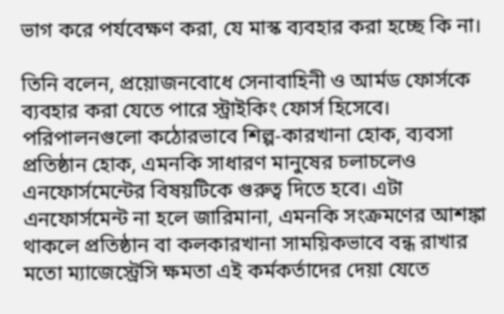ভাগ করে পর্যবেক্ষণ করা, যে মাস্ক ব্যবহার করা হচ্ছে কি না।

তিনি বলেন, প্রয়োজনবোধে সেনাবাহিনী ও আর্মড ফোর্সকে ব্যবহার করা যেতে পারে স্ট্রাইকিং ফোর্স হিসেবে। পরিপালনগুলো কঠোরভাবে শিল্প-কারখানা হোক, ব্যবসা প্রতিষ্ঠান হোক, এমনকি সাধারণ মানুষের চলাচলেও এনফোর্সমেন্টের বিষয়টিকে গুরুত্ব দিতে হবে। এটা এনফোর্সমেন্ট না হলে জারিমানা, এমনকি সংক্রমণের আশঙ্কা থাকলে প্রতিষ্ঠান বা কলকারখানা সাময়িকভাবে বন্ধ রাখার মতো ম্যাজেস্ট্রেসি ক্ষমতা এই কর্মকর্তাদের দেয়া যেতে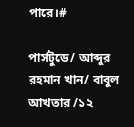পারে।#

পার্সটুডে/ আব্দুর রহমান খান/ বাবুল আখতার /১২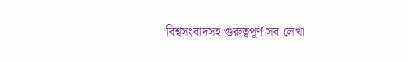বিশ্বসংবাদসহ গুরুত্বপূর্ণ সব লেখা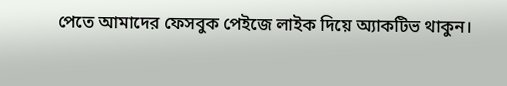পেতে আমাদের ফেসবুক পেইজে লাইক দিয়ে অ্যাকটিভ থাকুন।